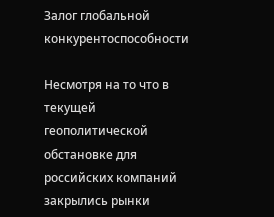Залог глобальной конкурентоспособности

Несмотря на то что в текущей геополитической обстановке для российских компаний закрылись рынки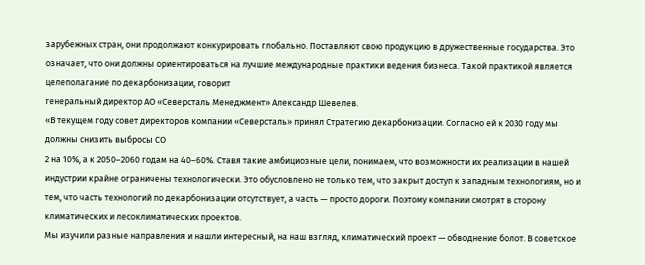зарубежных стран, они продолжают конкурировать глобально. Поставляют свою продукцию в дружественные государства. Это означает, что они должны ориентироваться на лучшие международные практики ведения бизнеса. Такой практикой является целеполагание по декарбонизации, говорит
генеральный директор АО «Северсталь Менеджмент» Александр Шевелев.
«В текущем году совет директоров компании «Северсталь» принял Стратегию декарбонизации. Согласно ей к 2030 году мы должны снизить выбросы СО
2 на 10%, а к 2050–2060 годам на 40–60%. Ставя такие амбициозные цели, понимаем, что возможности их реализации в нашей индустрии крайне ограничены технологически. Это обусловлено не только тем, что закрыт доступ к западным технологиям, но и тем, что часть технологий по декарбонизации отсутствует, а часть — просто дороги. Поэтому компании смотрят в сторону климатических и лесоклиматических проектов.
Мы изучили разные направления и нашли интересный, на наш взгляд, климатический проект — обводнение болот. В советское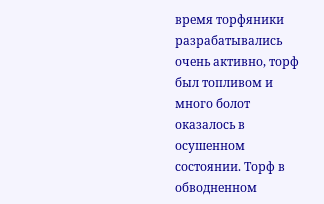время торфяники разрабатывались очень активно, торф был топливом и много болот оказалось в осушенном состоянии. Торф в обводненном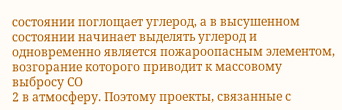состоянии поглощает углерод, а в высушенном состоянии начинает выделять углерод и одновременно является пожароопасным элементом, возгорание которого приводит к массовому выбросу СО
2 в атмосферу. Поэтому проекты, связанные с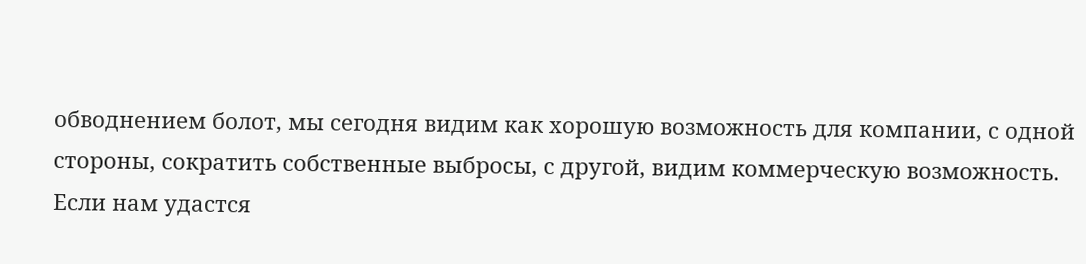обводнением болот, мы сегодня видим как хорошую возможность для компании, с одной стороны, сократить собственные выбросы, с другой, видим коммерческую возможность.
Если нам удастся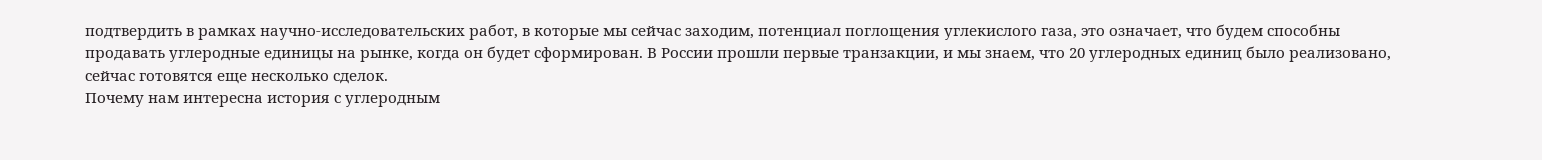подтвердить в рамках научно-исследовательских работ, в которые мы сейчас заходим, потенциал поглощения углекислого газа, это означает, что будем способны продавать углеродные единицы на рынке, когда он будет сформирован. В России прошли первые транзакции, и мы знаем, что 20 углеродных единиц было реализовано, сейчас готовятся еще несколько сделок.
Почему нам интересна история с углеродным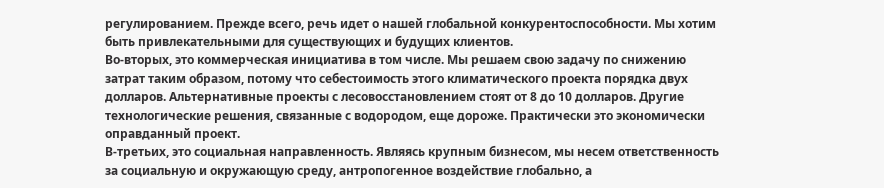регулированием. Прежде всего, речь идет о нашей глобальной конкурентоспособности. Мы хотим быть привлекательными для существующих и будущих клиентов.
Во-вторых, это коммерческая инициатива в том числе. Мы решаем свою задачу по снижению затрат таким образом, потому что себестоимость этого климатического проекта порядка двух долларов. Альтернативные проекты с лесовосстановлением стоят от 8 до 10 долларов. Другие технологические решения, связанные с водородом, еще дороже. Практически это экономически оправданный проект.
В-третьих, это социальная направленность. Являясь крупным бизнесом, мы несем ответственность за социальную и окружающую среду, антропогенное воздействие глобально, а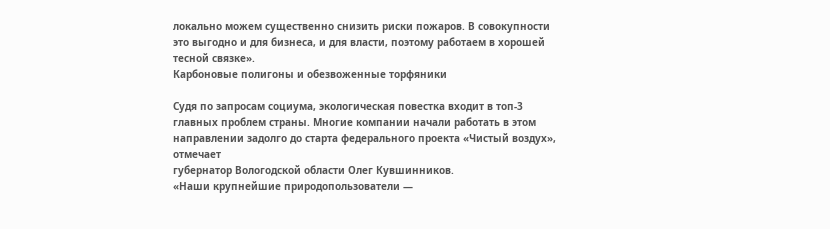локально можем существенно снизить риски пожаров. В совокупности это выгодно и для бизнеса, и для власти, поэтому работаем в хорошей тесной связке».
Карбоновые полигоны и обезвоженные торфяники

Судя по запросам социума, экологическая повестка входит в топ-3 главных проблем страны. Многие компании начали работать в этом направлении задолго до старта федерального проекта «Чистый воздух», отмечает
губернатор Вологодской области Олег Кувшинников.
«Наши крупнейшие природопользователи —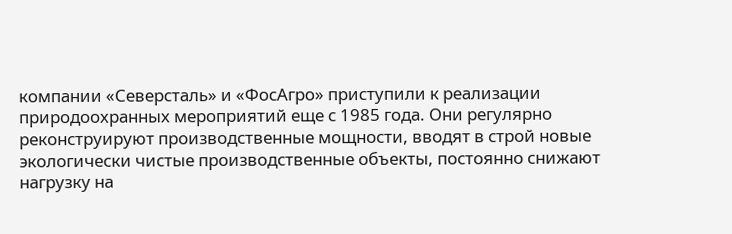компании «Северсталь» и «ФосАгро» приступили к реализации природоохранных мероприятий еще с 1985 года. Они регулярно реконструируют производственные мощности, вводят в строй новые экологически чистые производственные объекты, постоянно снижают нагрузку на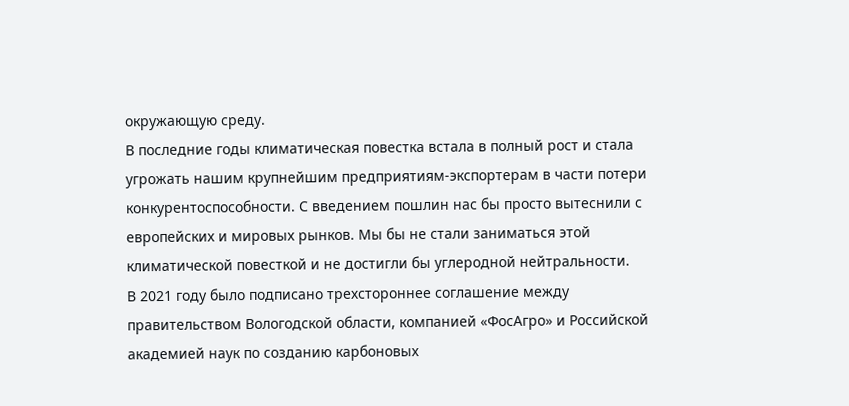окружающую среду.
В последние годы климатическая повестка встала в полный рост и стала угрожать нашим крупнейшим предприятиям-экспортерам в части потери конкурентоспособности. С введением пошлин нас бы просто вытеснили с европейских и мировых рынков. Мы бы не стали заниматься этой климатической повесткой и не достигли бы углеродной нейтральности.
В 2021 году было подписано трехстороннее соглашение между правительством Вологодской области, компанией «ФосАгро» и Российской академией наук по созданию карбоновых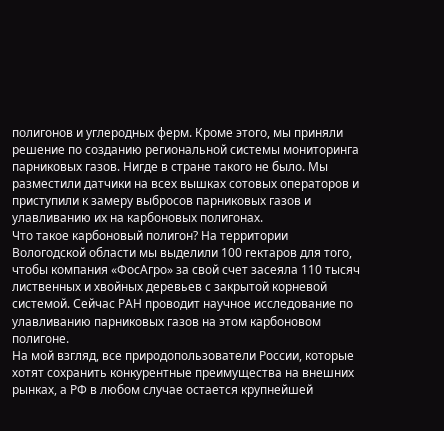полигонов и углеродных ферм. Кроме этого, мы приняли решение по созданию региональной системы мониторинга парниковых газов. Нигде в стране такого не было. Мы разместили датчики на всех вышках сотовых операторов и приступили к замеру выбросов парниковых газов и улавливанию их на карбоновых полигонах.
Что такое карбоновый полигон? На территории Вологодской области мы выделили 100 гектаров для того, чтобы компания «ФосАгро» за свой счет засеяла 110 тысяч лиственных и хвойных деревьев с закрытой корневой системой. Сейчас РАН проводит научное исследование по улавливанию парниковых газов на этом карбоновом полигоне.
На мой взгляд, все природопользователи России, которые хотят сохранить конкурентные преимущества на внешних рынках, а РФ в любом случае остается крупнейшей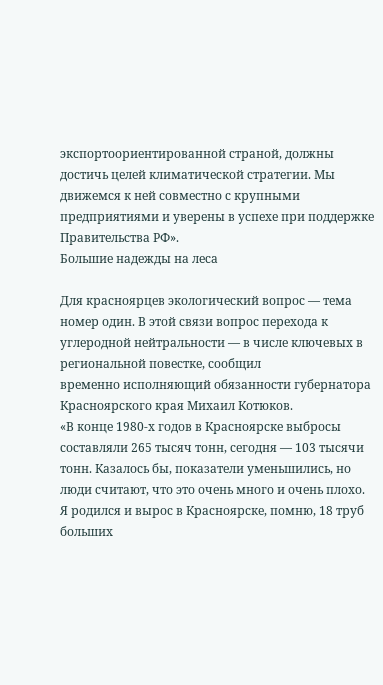экспортоориентированной страной, должны достичь целей климатической стратегии. Мы движемся к ней совместно с крупными предприятиями и уверены в успехе при поддержке Правительства РФ».
Большие надежды на леса

Для красноярцев экологический вопрос — тема номер один. В этой связи вопрос перехода к углеродной нейтральности — в числе ключевых в региональной повестке, сообщил
временно исполняющий обязанности губернатора Красноярского края Михаил Котюков.
«В конце 1980-х годов в Красноярске выбросы составляли 265 тысяч тонн, сегодня — 103 тысячи тонн. Казалось бы, показатели уменьшились, но люди считают, что это очень много и очень плохо.
Я родился и вырос в Красноярске, помню, 18 труб больших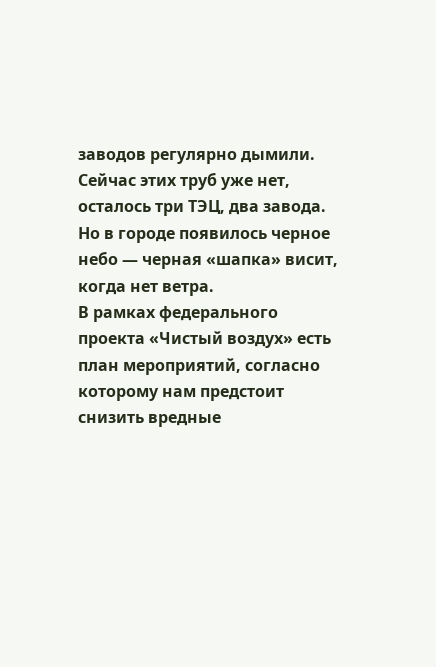заводов регулярно дымили. Сейчас этих труб уже нет, осталось три ТЭЦ, два завода. Но в городе появилось черное небо — черная «шапка» висит, когда нет ветра.
В рамках федерального проекта «Чистый воздух» есть план мероприятий, согласно которому нам предстоит снизить вредные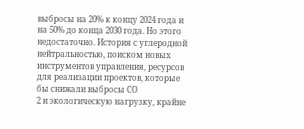выбросы на 20% к концу 2024 года и на 50% до конца 2030 года. Но этого недостаточно. История с углеродной нейтральностью, поиском новых инструментов управления, ресурсов для реализации проектов, которые бы снижали выбросы СО
2 и экологическую нагрузку, крайне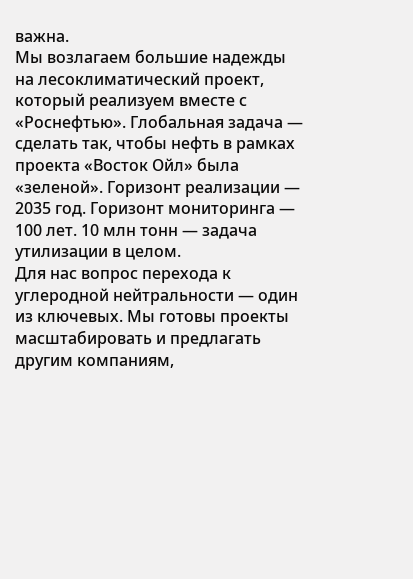важна.
Мы возлагаем большие надежды на лесоклиматический проект, который реализуем вместе с «Роснефтью». Глобальная задача — сделать так, чтобы нефть в рамках проекта «Восток Ойл» была «зеленой». Горизонт реализации — 2035 год. Горизонт мониторинга — 100 лет. 10 млн тонн — задача утилизации в целом.
Для нас вопрос перехода к углеродной нейтральности — один из ключевых. Мы готовы проекты масштабировать и предлагать другим компаниям,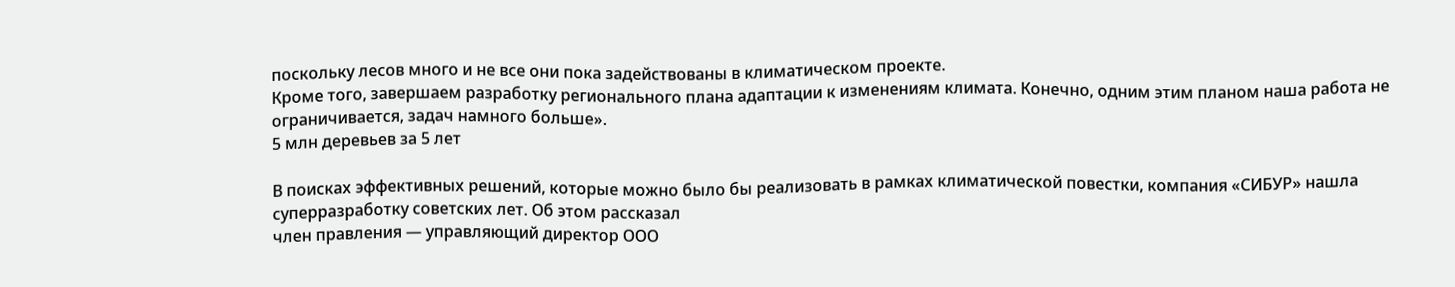поскольку лесов много и не все они пока задействованы в климатическом проекте.
Кроме того, завершаем разработку регионального плана адаптации к изменениям климата. Конечно, одним этим планом наша работа не ограничивается, задач намного больше».
5 млн деревьев за 5 лет

В поисках эффективных решений, которые можно было бы реализовать в рамках климатической повестки, компания «СИБУР» нашла суперразработку советских лет. Об этом рассказал
член правления — управляющий директор ООО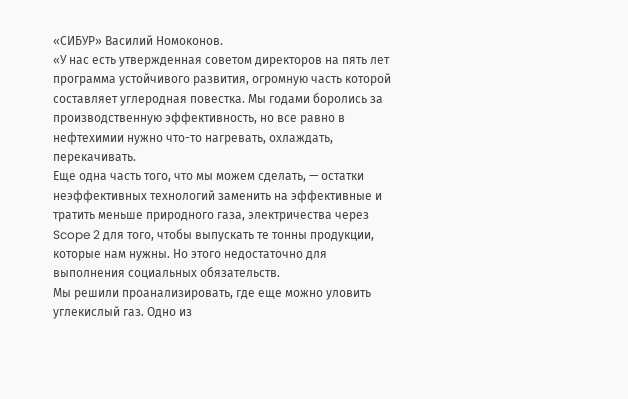«СИБУР» Василий Номоконов.
«У нас есть утвержденная советом директоров на пять лет программа устойчивого развития, огромную часть которой составляет углеродная повестка. Мы годами боролись за производственную эффективность, но все равно в нефтехимии нужно что-то нагревать, охлаждать, перекачивать.
Еще одна часть того, что мы можем сделать, — остатки неэффективных технологий заменить на эффективные и тратить меньше природного газа, электричества через Scope 2 для того, чтобы выпускать те тонны продукции, которые нам нужны. Но этого недостаточно для выполнения социальных обязательств.
Мы решили проанализировать, где еще можно уловить углекислый газ. Одно из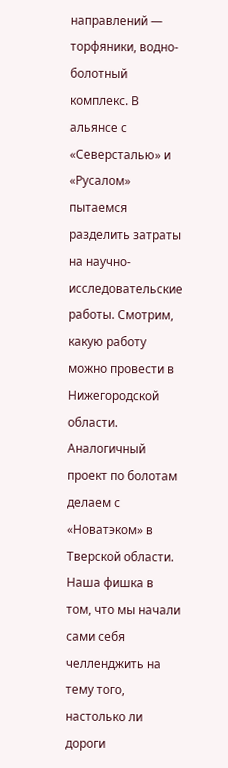направлений — торфяники, водно-болотный комплекс. В альянсе с «Северсталью» и «Русалом» пытаемся разделить затраты на научно-исследовательские работы. Смотрим, какую работу можно провести в Нижегородской области. Аналогичный проект по болотам делаем с «Новатэком» в Тверской области.
Наша фишка в том, что мы начали сами себя челленджить на тему того, настолько ли дороги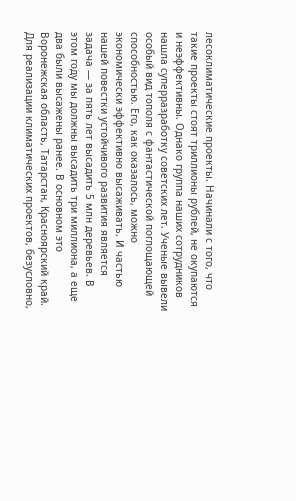лесоклиматические проекты. Начинали с того, что такие проекты стоят триллионы рублей, не окупаются и неэффективны. Однако группа наших сотрудников нашла суперразработку советских лет. Ученые вывели особый вид тополя с фантастической поглощающей способностью. Его, как оказалось, можно экономически эффективно высаживать. И частью нашей повестки устойчивого развития является задача — за пять лет высадить 5 млн деревьев. В этом году мы должны высадить три миллиона, а еще два были высажены ранее. В основном это Воронежская область, Татарстан, Красноярский край.
Для реализации климатических проектов, безусловно,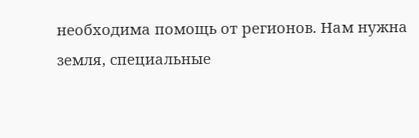необходима помощь от регионов. Нам нужна земля, специальные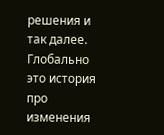решения и так далее. Глобально это история про изменения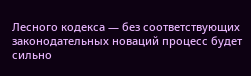Лесного кодекса — без соответствующих законодательных новаций процесс будет сильно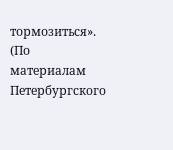тормозиться».
(По материалам Петербургского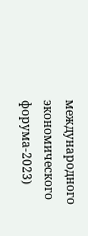международного экономического форума-2023)